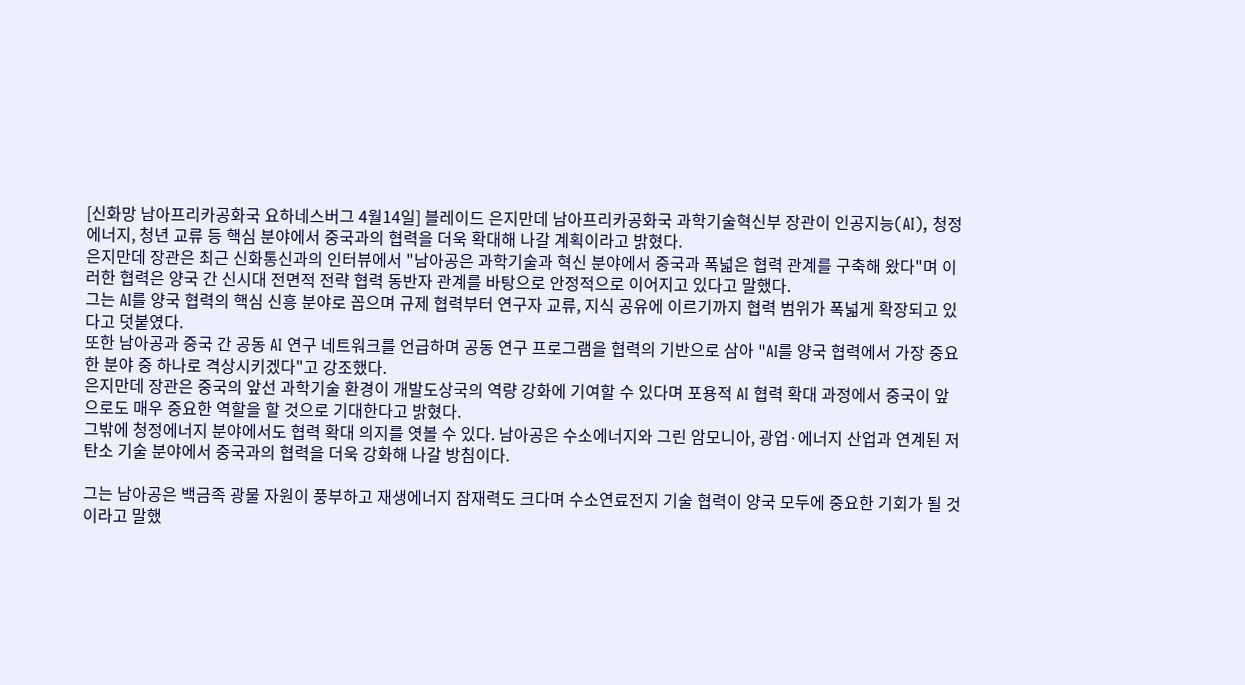[신화망 남아프리카공화국 요하네스버그 4월14일] 블레이드 은지만데 남아프리카공화국 과학기술혁신부 장관이 인공지능(AI), 청정에너지, 청년 교류 등 핵심 분야에서 중국과의 협력을 더욱 확대해 나갈 계획이라고 밝혔다.
은지만데 장관은 최근 신화통신과의 인터뷰에서 "남아공은 과학기술과 혁신 분야에서 중국과 폭넓은 협력 관계를 구축해 왔다"며 이러한 협력은 양국 간 신시대 전면적 전략 협력 동반자 관계를 바탕으로 안정적으로 이어지고 있다고 말했다.
그는 AI를 양국 협력의 핵심 신흥 분야로 꼽으며 규제 협력부터 연구자 교류, 지식 공유에 이르기까지 협력 범위가 폭넓게 확장되고 있다고 덧붙였다.
또한 남아공과 중국 간 공동 AI 연구 네트워크를 언급하며 공동 연구 프로그램을 협력의 기반으로 삼아 "AI를 양국 협력에서 가장 중요한 분야 중 하나로 격상시키겠다"고 강조했다.
은지만데 장관은 중국의 앞선 과학기술 환경이 개발도상국의 역량 강화에 기여할 수 있다며 포용적 AI 협력 확대 과정에서 중국이 앞으로도 매우 중요한 역할을 할 것으로 기대한다고 밝혔다.
그밖에 청정에너지 분야에서도 협력 확대 의지를 엿볼 수 있다. 남아공은 수소에너지와 그린 암모니아, 광업·에너지 산업과 연계된 저탄소 기술 분야에서 중국과의 협력을 더욱 강화해 나갈 방침이다.

그는 남아공은 백금족 광물 자원이 풍부하고 재생에너지 잠재력도 크다며 수소연료전지 기술 협력이 양국 모두에 중요한 기회가 될 것이라고 말했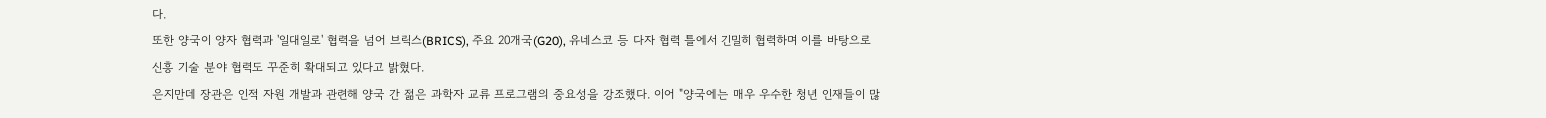다.
또한 양국이 양자 협력과 '일대일로' 협력을 넘어 브릭스(BRICS), 주요 20개국(G20), 유네스코 등 다자 협력 틀에서 긴밀히 협력하며 이를 바탕으로 신흥 기술 분야 협력도 꾸준히 확대되고 있다고 밝혔다.
은지만데 장관은 인적 자원 개발과 관련해 양국 간 젊은 과학자 교류 프로그램의 중요성을 강조했다. 이어 "양국에는 매우 우수한 청년 인재들이 많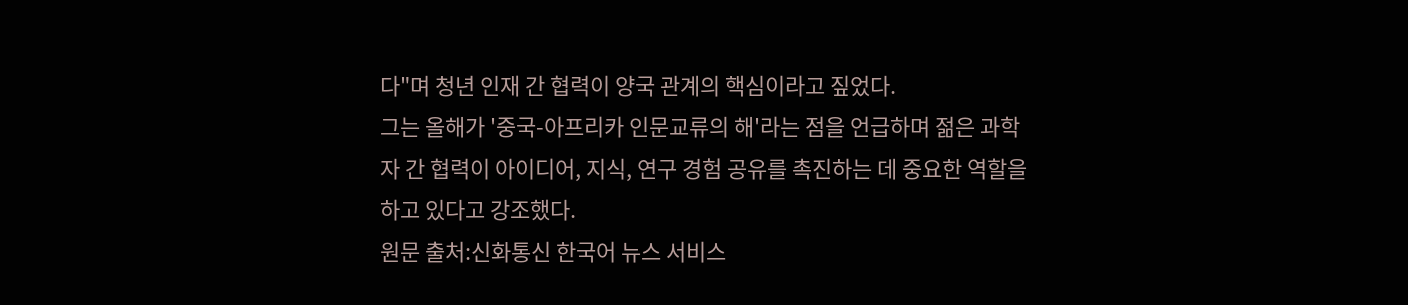다"며 청년 인재 간 협력이 양국 관계의 핵심이라고 짚었다.
그는 올해가 '중국-아프리카 인문교류의 해'라는 점을 언급하며 젊은 과학자 간 협력이 아이디어, 지식, 연구 경험 공유를 촉진하는 데 중요한 역할을 하고 있다고 강조했다.
원문 출처:신화통신 한국어 뉴스 서비스